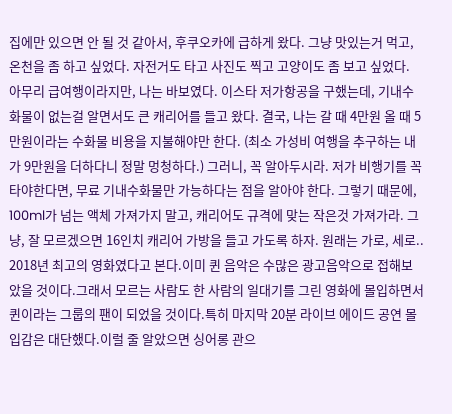집에만 있으면 안 될 것 같아서, 후쿠오카에 급하게 왔다. 그냥 맛있는거 먹고, 온천을 좀 하고 싶었다. 자전거도 타고 사진도 찍고 고양이도 좀 보고 싶었다. 아무리 급여행이라지만, 나는 바보였다. 이스타 저가항공을 구했는데, 기내수화물이 없는걸 알면서도 큰 캐리어를 들고 왔다. 결국, 나는 갈 때 4만원 올 때 5만원이라는 수화물 비용을 지불해야만 한다. (최소 가성비 여행을 추구하는 내가 9만원을 더하다니 정말 멍청하다.) 그러니, 꼭 알아두시라. 저가 비행기를 꼭 타야한다면, 무료 기내수화물만 가능하다는 점을 알아야 한다. 그렇기 때문에, 100ml가 넘는 액체 가져가지 말고, 캐리어도 규격에 맞는 작은것 가져가라. 그냥, 잘 모르겠으면 16인치 캐리어 가방을 들고 가도록 하자. 원래는 가로, 세로..
2018년 최고의 영화였다고 본다.이미 퀸 음악은 수많은 광고음악으로 접해보았을 것이다.그래서 모르는 사람도 한 사람의 일대기를 그린 영화에 몰입하면서 퀸이라는 그룹의 팬이 되었을 것이다.특히 마지막 20분 라이브 에이드 공연 몰입감은 대단했다.이럴 줄 알았으면 싱어롱 관으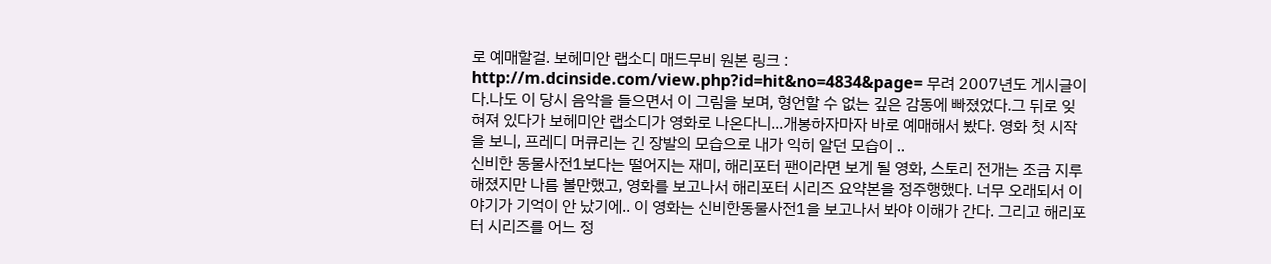로 예매할걸. 보헤미안 랩소디 매드무비 원본 링크 : http://m.dcinside.com/view.php?id=hit&no=4834&page= 무려 2007년도 게시글이다.나도 이 당시 음악을 들으면서 이 그림을 보며, 형언할 수 없는 깊은 감동에 빠졌었다.그 뒤로 잊혀져 있다가 보헤미안 랩소디가 영화로 나온다니...개봉하자마자 바로 예매해서 봤다. 영화 첫 시작을 보니, 프레디 머큐리는 긴 장발의 모습으로 내가 익히 알던 모습이 ..
신비한 동물사전1보다는 떨어지는 재미, 해리포터 팬이라면 보게 될 영화, 스토리 전개는 조금 지루해졌지만 나름 볼만했고, 영화를 보고나서 해리포터 시리즈 요약본을 정주행했다. 너무 오래되서 이야기가 기억이 안 났기에.. 이 영화는 신비한동물사전1을 보고나서 봐야 이해가 간다. 그리고 해리포터 시리즈를 어느 정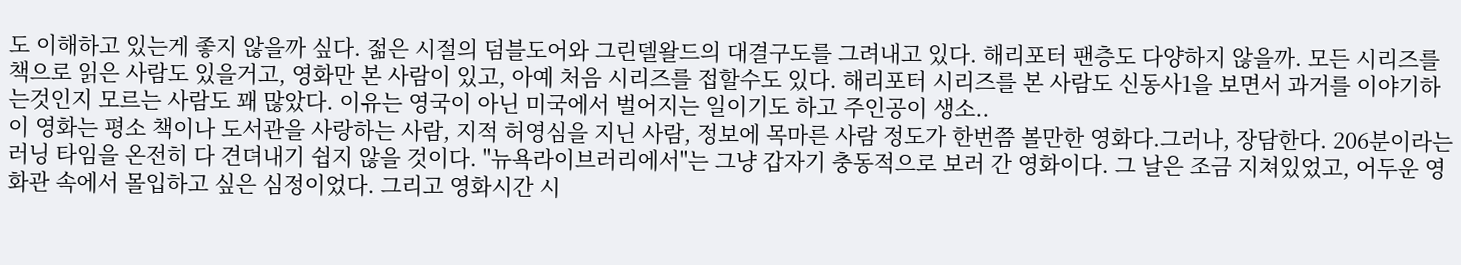도 이해하고 있는게 좋지 않을까 싶다. 젊은 시절의 덤블도어와 그린델왈드의 대결구도를 그려내고 있다. 해리포터 팬층도 다양하지 않을까. 모든 시리즈를 책으로 읽은 사람도 있을거고, 영화만 본 사람이 있고, 아예 처음 시리즈를 접할수도 있다. 해리포터 시리즈를 본 사람도 신동사1을 보면서 과거를 이야기하는것인지 모르는 사람도 꽤 많았다. 이유는 영국이 아닌 미국에서 벌어지는 일이기도 하고 주인공이 생소..
이 영화는 평소 책이나 도서관을 사랑하는 사람, 지적 허영심을 지닌 사람, 정보에 목마른 사람 정도가 한번쯤 볼만한 영화다.그러나, 장담한다. 206분이라는 러닝 타임을 온전히 다 견뎌내기 쉽지 않을 것이다. "뉴욕라이브러리에서"는 그냥 갑자기 충동적으로 보러 간 영화이다. 그 날은 조금 지쳐있었고, 어두운 영화관 속에서 몰입하고 싶은 심정이었다. 그리고 영화시간 시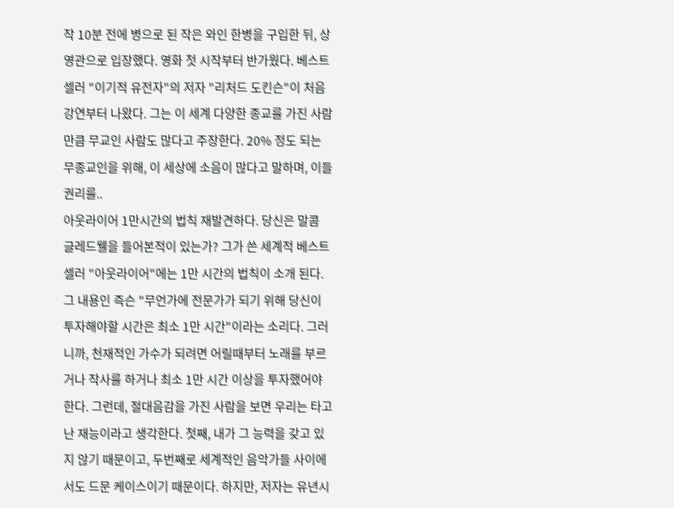작 10분 전에 병으로 된 작은 와인 한병을 구입한 뒤, 상영관으로 입장했다. 영화 첫 시작부터 반가웠다. 베스트 셀러 "이기적 유전자"의 저자 "리처드 도킨슨"이 처음 강연부터 나왔다. 그는 이 세계 다양한 종교를 가진 사람만큼 무교인 사람도 많다고 주장한다. 20% 정도 되는 무종교인을 위해, 이 세상에 소음이 많다고 말하며, 이들 권리를..
아웃라이어 1만시간의 법칙 재발견하다. 당신은 말콤 글레드웰을 들어본적이 있는가? 그가 쓴 세계적 베스트셀러 "아웃라이어"에는 1만 시간의 법칙이 소개 된다. 그 내용인 즉슨 "무언가에 전문가가 되기 위해 당신이 투자해야할 시간은 최소 1만 시간"이라는 소리다. 그러니까, 천재적인 가수가 되려면 어릴때부터 노래를 부르거나 작사를 하거나 최소 1만 시간 이상을 투자했어야 한다. 그런데, 절대음감을 가진 사람을 보면 우리는 타고난 재능이라고 생각한다. 첫째, 내가 그 능력을 갖고 있지 않기 때문이고, 두번째로 세계적인 음악가들 사이에서도 드문 케이스이기 때문이다. 하지만, 저자는 유년시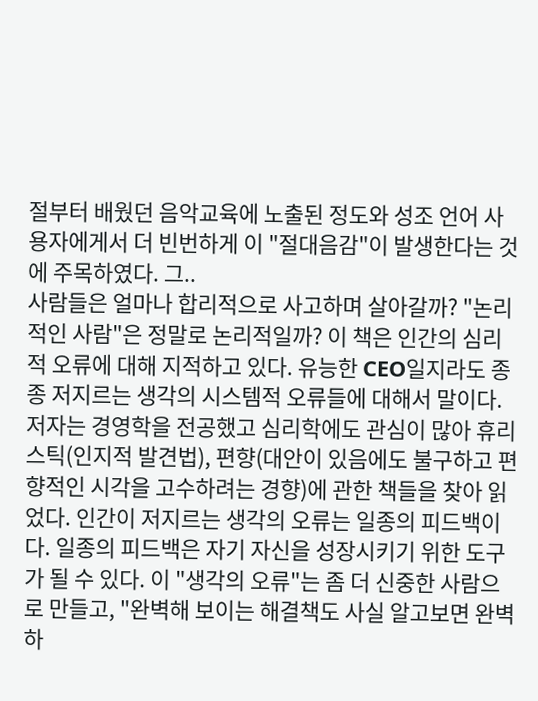절부터 배웠던 음악교육에 노출된 정도와 성조 언어 사용자에게서 더 빈번하게 이 "절대음감"이 발생한다는 것에 주목하였다. 그..
사람들은 얼마나 합리적으로 사고하며 살아갈까? "논리적인 사람"은 정말로 논리적일까? 이 책은 인간의 심리적 오류에 대해 지적하고 있다. 유능한 CEO일지라도 종종 저지르는 생각의 시스템적 오류들에 대해서 말이다. 저자는 경영학을 전공했고 심리학에도 관심이 많아 휴리스틱(인지적 발견법), 편향(대안이 있음에도 불구하고 편향적인 시각을 고수하려는 경향)에 관한 책들을 찾아 읽었다. 인간이 저지르는 생각의 오류는 일종의 피드백이다. 일종의 피드백은 자기 자신을 성장시키기 위한 도구가 될 수 있다. 이 "생각의 오류"는 좀 더 신중한 사람으로 만들고, "완벽해 보이는 해결책도 사실 알고보면 완벽하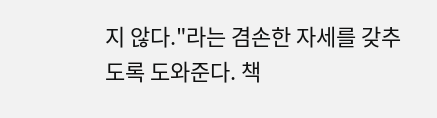지 않다."라는 겸손한 자세를 갖추도록 도와준다. 책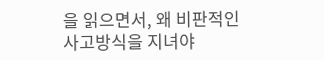을 읽으면서, 왜 비판적인 사고방식을 지녀야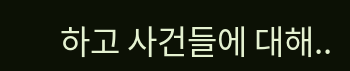하고 사건들에 대해..